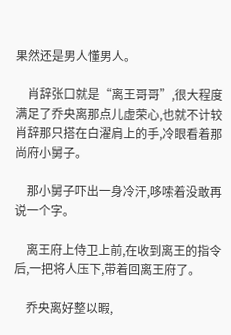果然还是男人懂男人。

    肖辞张口就是“离王哥哥”,很大程度满足了乔央离那点儿虚荣心,也就不计较肖辞那只搭在白濯肩上的手,冷眼看着那尚府小舅子。

    那小舅子吓出一身冷汗,哆嗦着没敢再说一个字。

    离王府上侍卫上前,在收到离王的指令后,一把将人压下,带着回离王府了。

    乔央离好整以暇,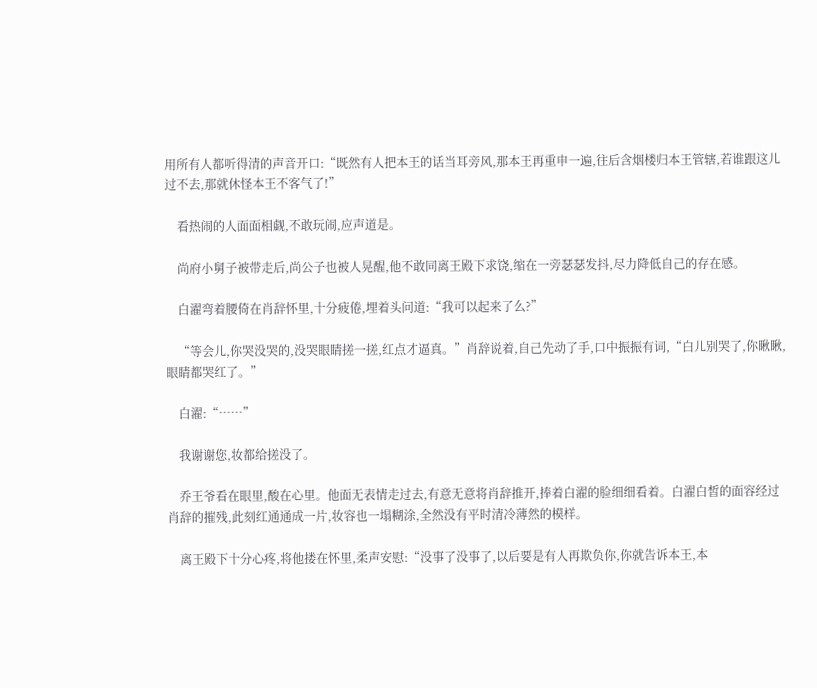用所有人都听得清的声音开口:“既然有人把本王的话当耳旁风,那本王再重申一遍,往后含烟楼归本王管辖,若谁跟这儿过不去,那就休怪本王不客气了!”

    看热闹的人面面相觑,不敢玩闹,应声道是。

    尚府小舅子被带走后,尚公子也被人晃醒,他不敢同离王殿下求饶,缩在一旁瑟瑟发抖,尽力降低自己的存在感。

    白濯弯着腰倚在肖辞怀里,十分疲倦,埋着头问道:“我可以起来了么?”

    “等会儿,你哭没哭的,没哭眼睛搓一搓,红点才逼真。”肖辞说着,自己先动了手,口中振振有词,“白儿别哭了,你瞅瞅,眼睛都哭红了。”

    白濯:“……”

    我谢谢您,妆都给搓没了。

    乔王爷看在眼里,酸在心里。他面无表情走过去,有意无意将肖辞推开,捧着白濯的脸细细看着。白濯白皙的面容经过肖辞的摧残,此刻红通通成一片,妆容也一塌糊涂,全然没有平时清冷薄然的模样。

    离王殿下十分心疼,将他搂在怀里,柔声安慰:“没事了没事了,以后要是有人再欺负你,你就告诉本王,本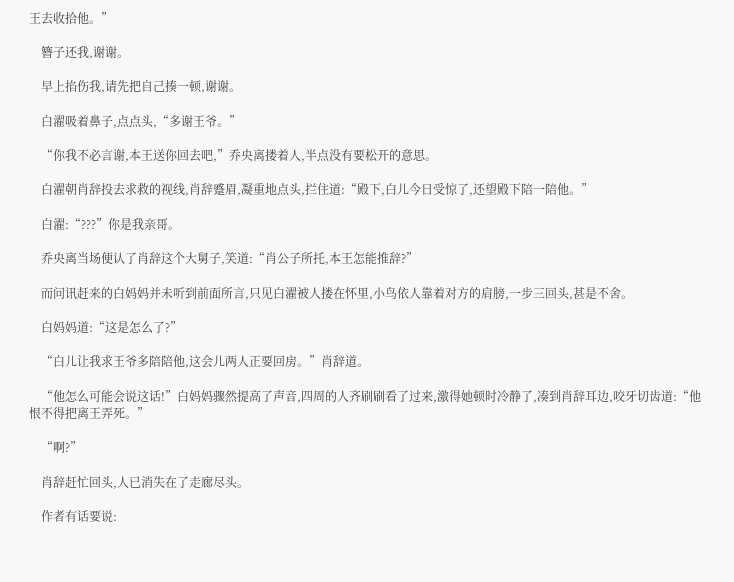王去收拾他。”

    簪子还我,谢谢。

    早上掐伤我,请先把自己揍一顿,谢谢。

    白濯吸着鼻子,点点头,“多谢王爷。”

    “你我不必言谢,本王送你回去吧,”乔央离搂着人,半点没有要松开的意思。

    白濯朝肖辞投去求救的视线,肖辞蹙眉,凝重地点头,拦住道:“殿下,白儿今日受惊了,还望殿下陪一陪他。”

    白濯:“???”你是我亲哥。

    乔央离当场便认了肖辞这个大舅子,笑道:“肖公子所托,本王怎能推辞?”

    而问讯赶来的白妈妈并未听到前面所言,只见白濯被人搂在怀里,小鸟依人靠着对方的肩膀,一步三回头,甚是不舍。

    白妈妈道:“这是怎么了?”

    “白儿让我求王爷多陪陪他,这会儿两人正要回房。”肖辞道。

    “他怎么可能会说这话!”白妈妈骤然提高了声音,四周的人齐刷刷看了过来,激得她顿时冷静了,凑到肖辞耳边,咬牙切齿道:“他恨不得把离王弄死。”

    “啊?”

    肖辞赶忙回头,人已消失在了走廊尽头。

    作者有话要说: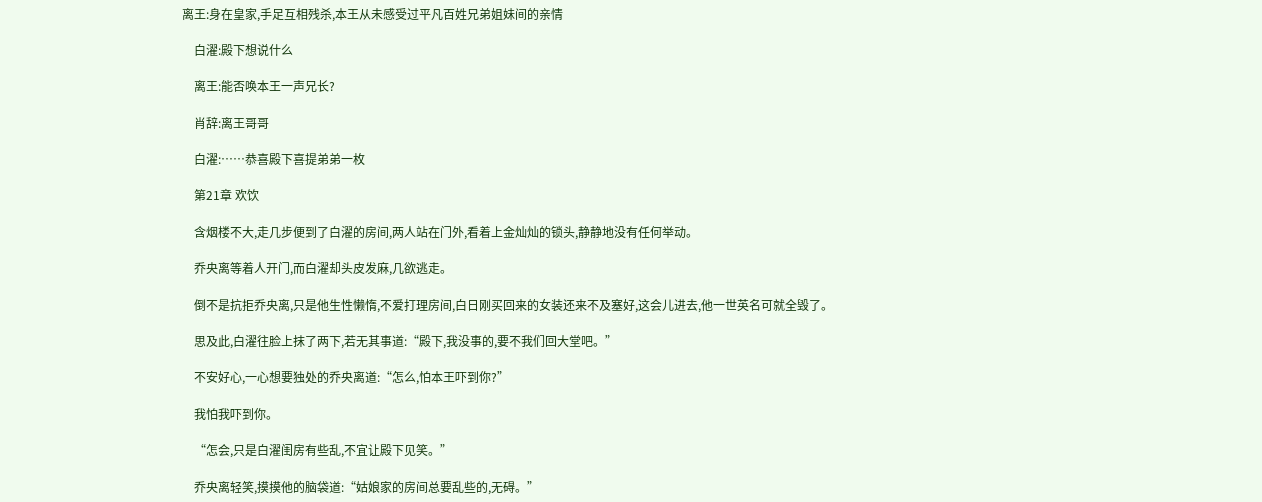离王:身在皇家,手足互相残杀,本王从未感受过平凡百姓兄弟姐妹间的亲情

    白濯:殿下想说什么

    离王:能否唤本王一声兄长?

    肖辞:离王哥哥

    白濯:……恭喜殿下喜提弟弟一枚

    第21章 欢饮

    含烟楼不大,走几步便到了白濯的房间,两人站在门外,看着上金灿灿的锁头,静静地没有任何举动。

    乔央离等着人开门,而白濯却头皮发麻,几欲逃走。

    倒不是抗拒乔央离,只是他生性懒惰,不爱打理房间,白日刚买回来的女装还来不及塞好,这会儿进去,他一世英名可就全毁了。

    思及此,白濯往脸上抹了两下,若无其事道:“殿下,我没事的,要不我们回大堂吧。”

    不安好心,一心想要独处的乔央离道:“怎么,怕本王吓到你?”

    我怕我吓到你。

    “怎会,只是白濯闺房有些乱,不宜让殿下见笑。”

    乔央离轻笑,摸摸他的脑袋道:“姑娘家的房间总要乱些的,无碍。”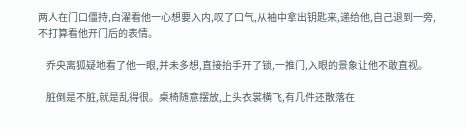两人在门口僵持,白濯看他一心想要入内,叹了口气,从袖中拿出钥匙来,递给他,自己退到一旁,不打算看他开门后的表情。

    乔央离狐疑地看了他一眼,并未多想,直接抬手开了锁,一推门,入眼的景象让他不敢直视。

    脏倒是不脏,就是乱得很。桌椅随意摆放,上头衣裳横飞,有几件还散落在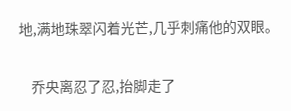地,满地珠翠闪着光芒,几乎刺痛他的双眼。

    乔央离忍了忍,抬脚走了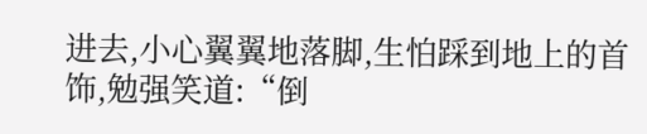进去,小心翼翼地落脚,生怕踩到地上的首饰,勉强笑道:“倒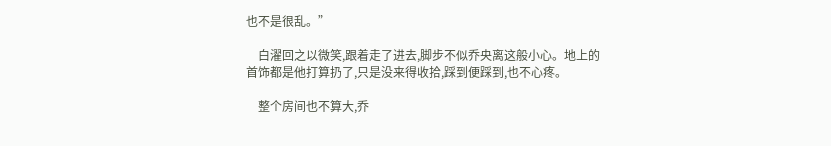也不是很乱。”

    白濯回之以微笑,跟着走了进去,脚步不似乔央离这般小心。地上的首饰都是他打算扔了,只是没来得收拾,踩到便踩到,也不心疼。

    整个房间也不算大,乔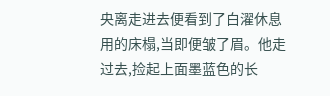央离走进去便看到了白濯休息用的床榻,当即便皱了眉。他走过去,捡起上面墨蓝色的长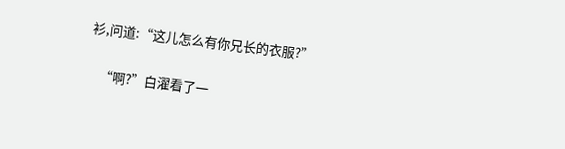衫,问道:“这儿怎么有你兄长的衣服?”

    “啊?”白濯看了一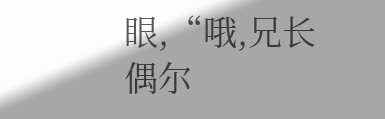眼,“哦,兄长偶尔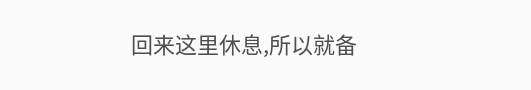回来这里休息,所以就备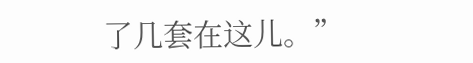了几套在这儿。”